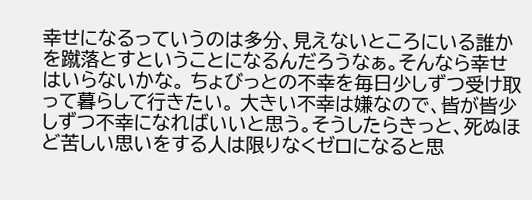幸せになるっていうのは多分、見えないところにいる誰かを蹴落とすということになるんだろうなぁ。そんなら幸せはいらないかな。 ちょびっとの不幸を毎日少しずつ受け取って暮らして行きたい。 大きい不幸は嫌なので、皆が皆少しずつ不幸になればいいと思う。そうしたらきっと、死ぬほど苦しい思いをする人は限りなくゼロになると思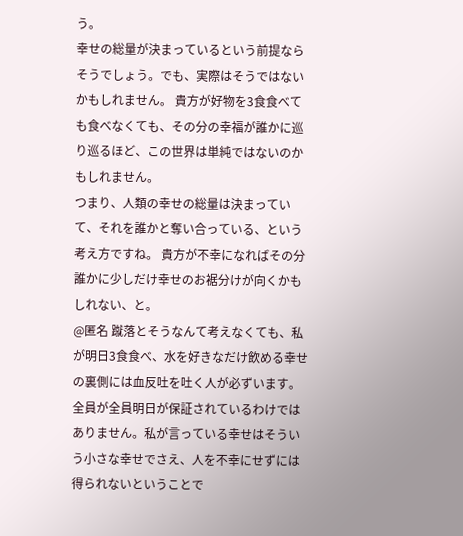う。
幸せの総量が決まっているという前提ならそうでしょう。でも、実際はそうではないかもしれません。 貴方が好物を3食食べても食べなくても、その分の幸福が誰かに巡り巡るほど、この世界は単純ではないのかもしれません。
つまり、人類の幸せの総量は決まっていて、それを誰かと奪い合っている、という考え方ですね。 貴方が不幸になればその分誰かに少しだけ幸せのお裾分けが向くかもしれない、と。
@匿名 蹴落とそうなんて考えなくても、私が明日3食食べ、水を好きなだけ飲める幸せの裏側には血反吐を吐く人が必ずいます。 全員が全員明日が保証されているわけではありません。私が言っている幸せはそういう小さな幸せでさえ、人を不幸にせずには得られないということで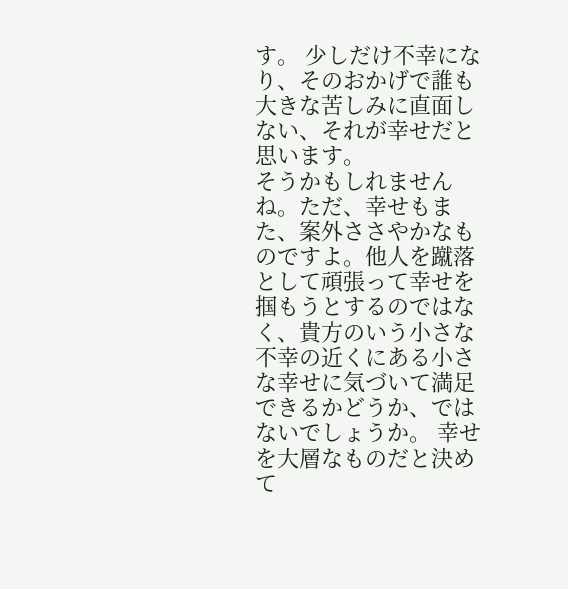す。 少しだけ不幸になり、そのおかげで誰も大きな苦しみに直面しない、それが幸せだと思います。
そうかもしれませんね。ただ、幸せもまた、案外ささやかなものですよ。他人を蹴落として頑張って幸せを掴もうとするのではなく、貴方のいう小さな不幸の近くにある小さな幸せに気づいて満足できるかどうか、ではないでしょうか。 幸せを大層なものだと決めて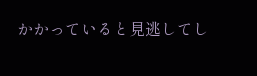かかっていると見逃してし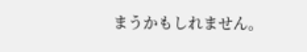まうかもしれません。